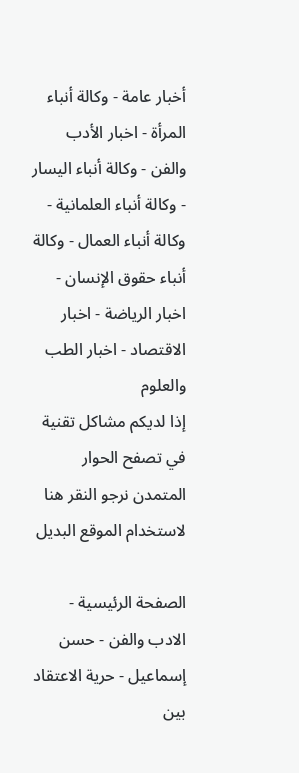أخبار عامة - وكالة أنباء المرأة - اخبار الأدب والفن - وكالة أنباء اليسار - وكالة أنباء العلمانية - وكالة أنباء العمال - وكالة أنباء حقوق الإنسان - اخبار الرياضة - اخبار الاقتصاد - اخبار الطب والعلوم
إذا لديكم مشاكل تقنية في تصفح الحوار المتمدن نرجو النقر هنا لاستخدام الموقع البديل

الصفحة الرئيسية - الادب والفن - حسن إسماعيل - حرية الاعتقاد بين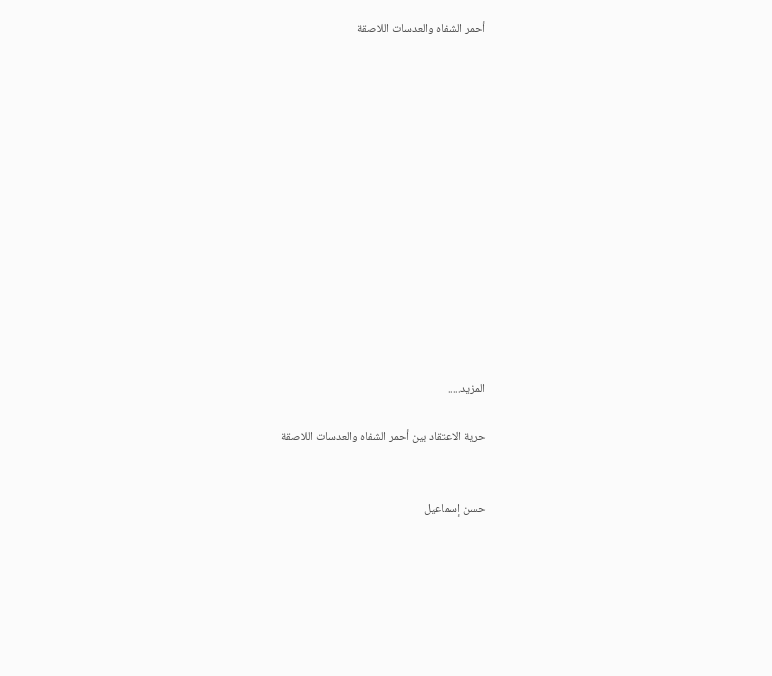أحمر الشفاه والعدسات اللاصقة














المزيد.....

حرية الاعتقاد بين أحمر الشفاه والعدسات اللاصقة


حسن إسماعيل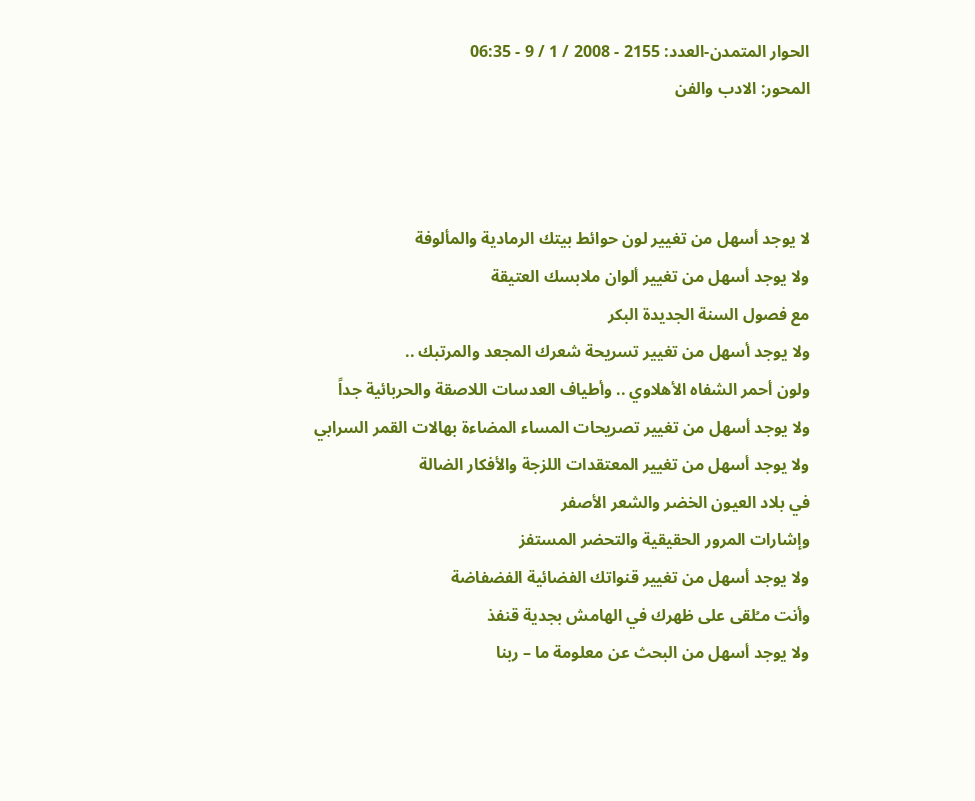الحوار المتمدن-العدد: 2155 - 2008 / 1 / 9 - 06:35
المحور: الادب والفن



لا يوجد أسهل من تغيير لون حوائط بيتك الرمادية والمألوفة
ولا يوجد أسهل من تغيير ألوان ملابسك العتيقة
مع فصول السنة الجديدة البكر
ولا يوجد أسهل من تغيير تسريحة شعرك المجعد والمرتبك ..
ولون أحمر الشفاه الأهلاوي .. وأطياف العدسات اللاصقة والحربائية جداً
ولا يوجد أسهل من تغيير تصريحات المساء المضاءة بهالات القمر السرابي
ولا يوجد أسهل من تغيير المعتقدات اللزجة والأفكار الضالة
في بلاد العيون الخضر والشعر الأصفر
وإشارات المرور الحقيقية والتحضر المستفز
ولا يوجد أسهل من تغيير قنواتك الفضائية الفضفاضة
وأنت مـُلقى على ظهرك في الهامش بجدية قنفذ
ولا يوجد أسهل من البحث عن معلومة ما – ربنا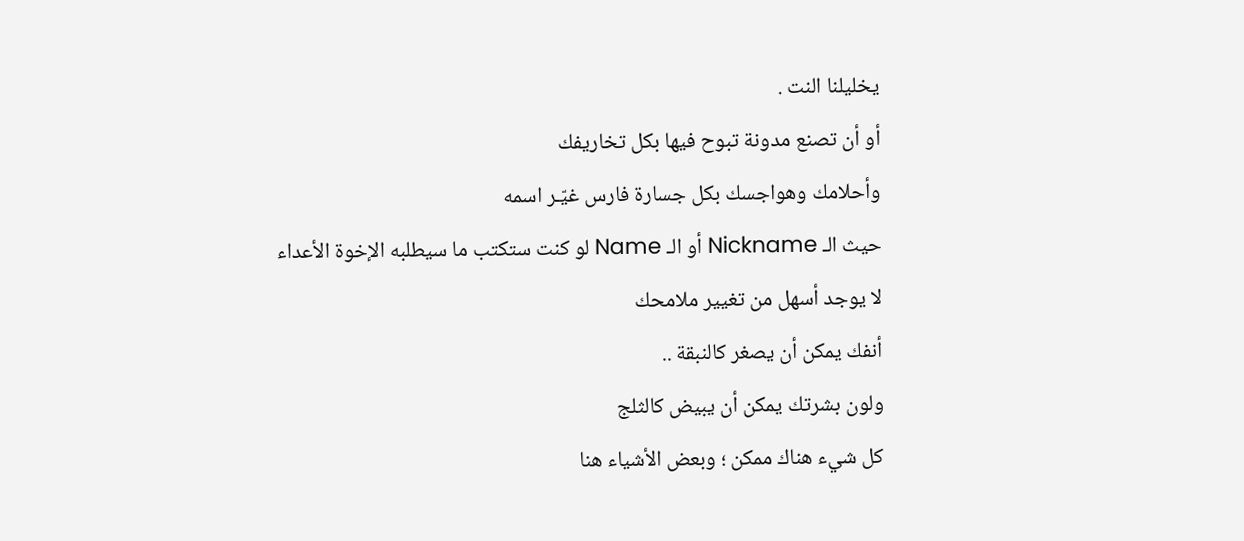يخليلنا النت .
أو أن تصنع مدونة تبوح فيها بكل تخاريفك
وأحلامك وهواجسك بكل جسارة فارس غيّـر اسمه
حيث الـ Nickname أو الـ Name لو كنت ستكتب ما سيطلبه الإخوة الأعداء
لا يوجد أسهل من تغيير ملامحك
أنفك يمكن أن يصغر كالنبقة ..
ولون بشرتك يمكن أن يبيض كالثلج
كل شيء هناك ممكن ؛ وبعض الأشياء هنا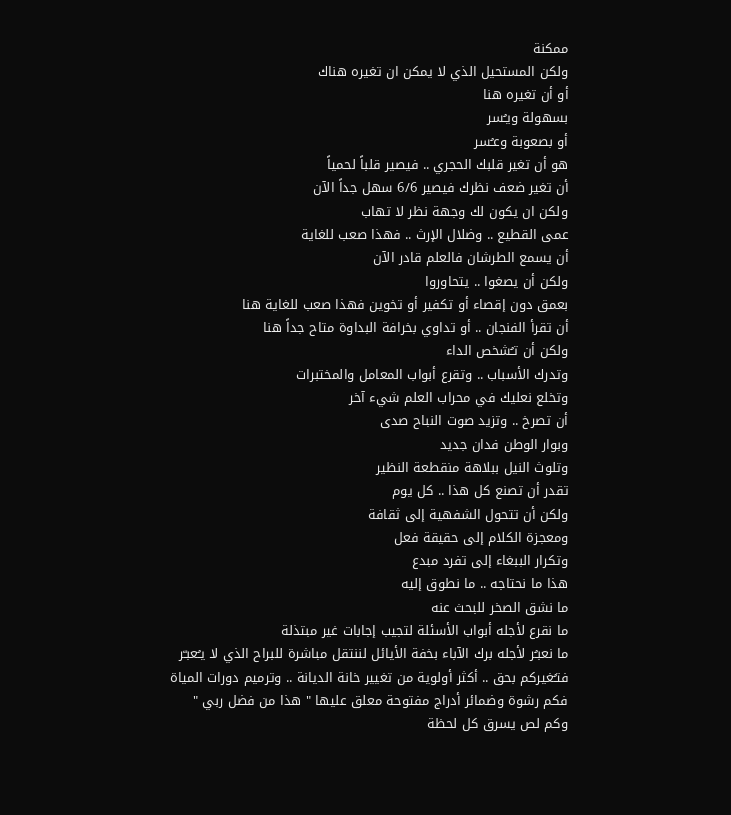ممكنة
ولكن المستحيل الذي لا يمكن ان تغيره هناك
أو أن تغيره هنا
بسهولة ويـُسر
أو بصعوبة وعـُسر
هو أن تغير قلبك الحجري .. فيصير قلباً لحمياً
أن تغير ضعف نظرك فيصير 6/6 سهل جداً الآن
ولكن ان يكون لك وجهة نظر لا تهاب
عمى القطيع .. وضلال الإرث .. فهذا صعب للغاية
أن يسمع الطرشان فالعلم قادر الآن
ولكن أن يصغوا .. يتحاوروا
بعمق دون إقصاء أو تكفير أو تخوين فهذا صعب للغاية هنا
أن تقرأ الفنجان .. أو تداوي بخرافة البداوة متاح جداً هنا
ولكن أن تـُشخص الداء
وتدرك الأسباب .. وتقرع أبواب المعامل والمختبرات
وتخلع نعليك في محراب العلم شيء آخر
أن تصرخ .. وتزيد صوت النباح صدى
وبوار الوطن فدان جديد
وتلوث النيل ببلاهة منقطعة النظير
تقدر أن تصنع كل هذا .. كل يوم
ولكن أن تتحول الشفهية إلى ثقافة
ومعجزة الكلام إلى حقيقة فعل
وتكرار الببغاء إلى تفرد مبدع
هذا ما نحتاجه .. ما نطوق إليه
ما نشق الصخر للبحث عنه
ما نقرع لأجله أبواب الأسئلة لتجيب إجابات غير مبتذلة
ما نعبـُر لأجله برك الآباء بخفة الأيائل لننتقل مباشرة للبراح الذي لا يـُعبـّر
فتـُغيركم بحق .. أكثر أولوية من تغيير خانة الديانة .. وترميم دورات المياة
فكم رشوة وضمائر أدراج مفتوحة معلق عليها " هذا من فضل ربي "
وكم لص يسرق كل لحظة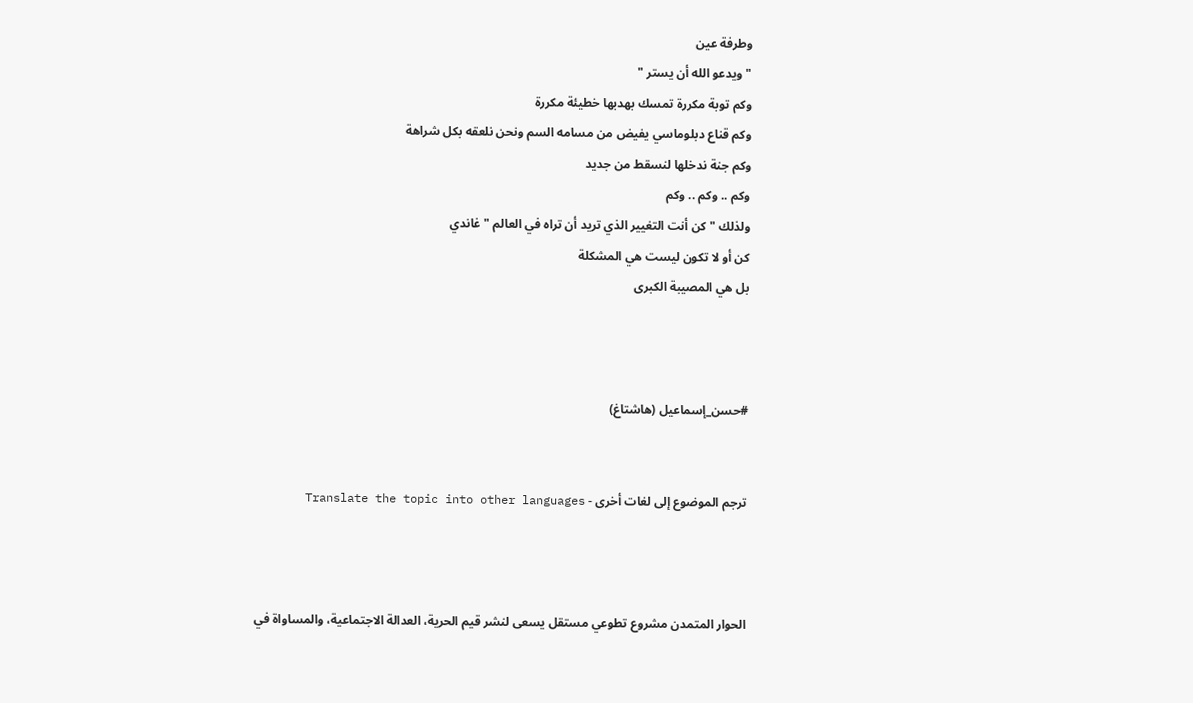وطرفة عين
" ويدعو الله أن يستر "
وكم توبة مكررة تمسك بهدبها خطيئة مكررة
وكم قناع دبلوماسي يفيض من مسامه السم ونحن نلعقه بكل شراهة
وكم جنة ندخلها لنسقط من جديد
وكم .. وكم .. وكم
ولذلك " كن أنت التغيير الذي تريد أن تراه في العالم " غاندي
كن أو لا تكون ليست هي المشكلة
بل هي المصيبة الكبرى



#حسن_إسماعيل (هاشتاغ)


ترجم الموضوع إلى لغات أخرى - Translate the topic into other languages



الحوار المتمدن مشروع تطوعي مستقل يسعى لنشر قيم الحرية، العدالة الاجتماعية، والمساواة في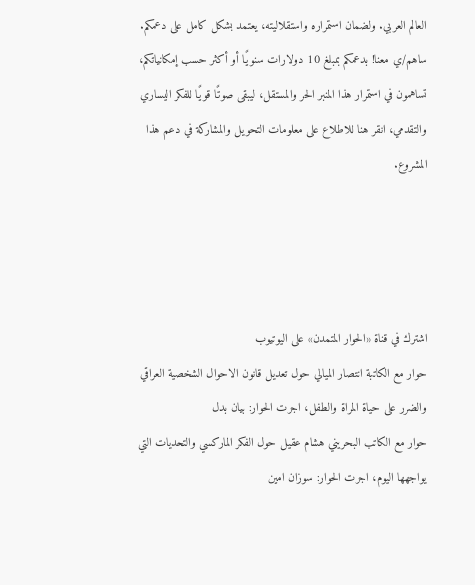العالم العربي. ولضمان استمراره واستقلاليته، يعتمد بشكل كامل على دعمكم. ساهم/ي معنا! بدعمكم بمبلغ 10 دولارات سنويًا أو أكثر حسب إمكانياتكم، تساهمون في استمرار هذا المنبر الحر والمستقل، ليبقى صوتًا قويًا للفكر اليساري والتقدمي، انقر هنا للاطلاع على معلومات التحويل والمشاركة في دعم هذا المشروع.




اشترك في قناة «الحوار المتمدن» على اليوتيوب
حوار مع الكاتبة انتصار الميالي حول تعديل قانون الاحوال الشخصية العراقي والضرر على حياة المراة والطفل، اجرت الحوار: بيان بدل
حوار مع الكاتب البحريني هشام عقيل حول الفكر الماركسي والتحديات التي يواجهها اليوم، اجرت الحوار: سوزان امين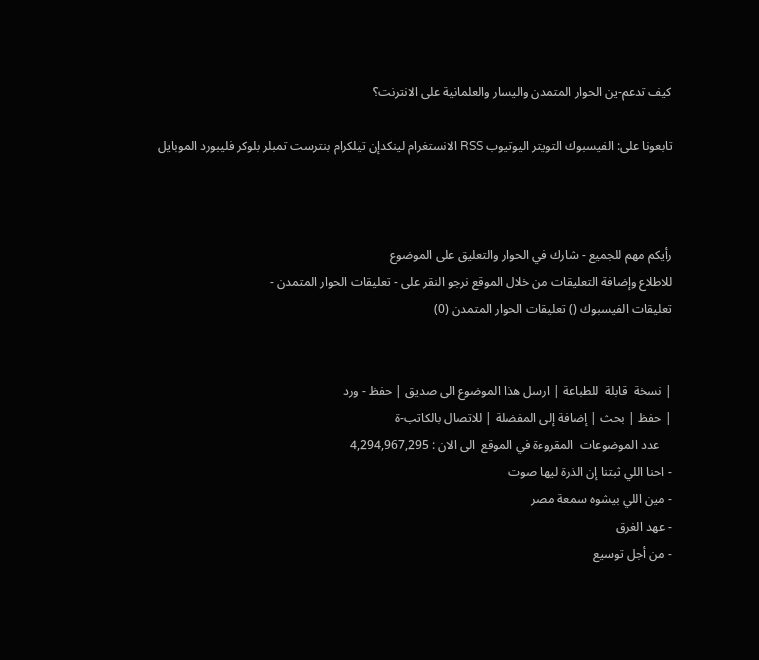كيف تدعم-ين الحوار المتمدن واليسار والعلمانية على الانترنت؟

تابعونا على: الفيسبوك التويتر اليوتيوب RSS الانستغرام لينكدإن تيلكرام بنترست تمبلر بلوكر فليبورد الموبايل



رأيكم مهم للجميع - شارك في الحوار والتعليق على الموضوع
للاطلاع وإضافة التعليقات من خلال الموقع نرجو النقر على - تعليقات الحوار المتمدن -
تعليقات الفيسبوك () تعليقات الحوار المتمدن (0)


| نسخة  قابلة  للطباعة | ارسل هذا الموضوع الى صديق | حفظ - ورد
| حفظ | بحث | إضافة إلى المفضلة | للاتصال بالكاتب-ة
    عدد الموضوعات  المقروءة في الموقع  الى الان : 4,294,967,295
- احنا اللي ثبتنا إن الذرة ليها صوت
- مين اللي بيشوه سمعة مصر
- عهد الغرق
- من أجل توسيع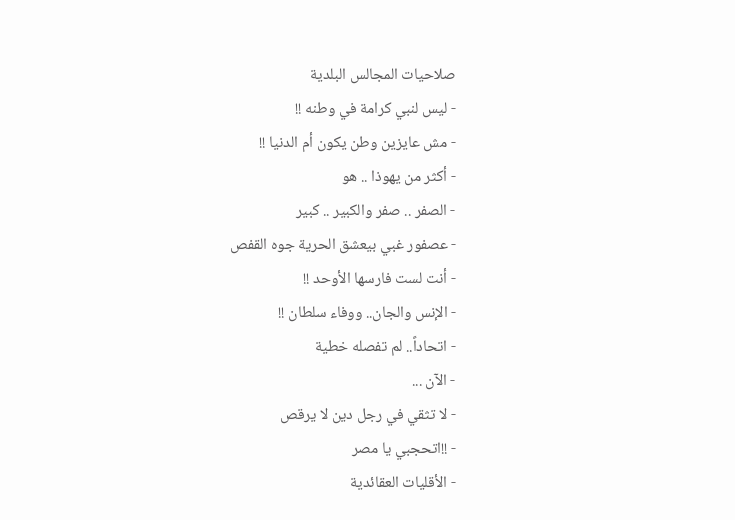صلاحيات المجالس البلدية
- ليس لنبي كرامة في وطنه !!
- مش عايزين وطن يكون أم الدنيا !!
- أكثر من يهوذا .. هو
- الصفر .. صفر والكبير .. كبير
- عصفور غبي بيعشق الحرية جوه القفص
- أنت لست فارسها الأوحد !!
- الإنس والجان.. ووفاء سلطان !!
- اتحاداً.. لم تفصله خطية
- الآن ...
- لا تثقي في رجل دين لا يرقص
- !!اتحجبي يا مصر
- الأقليات العقائدية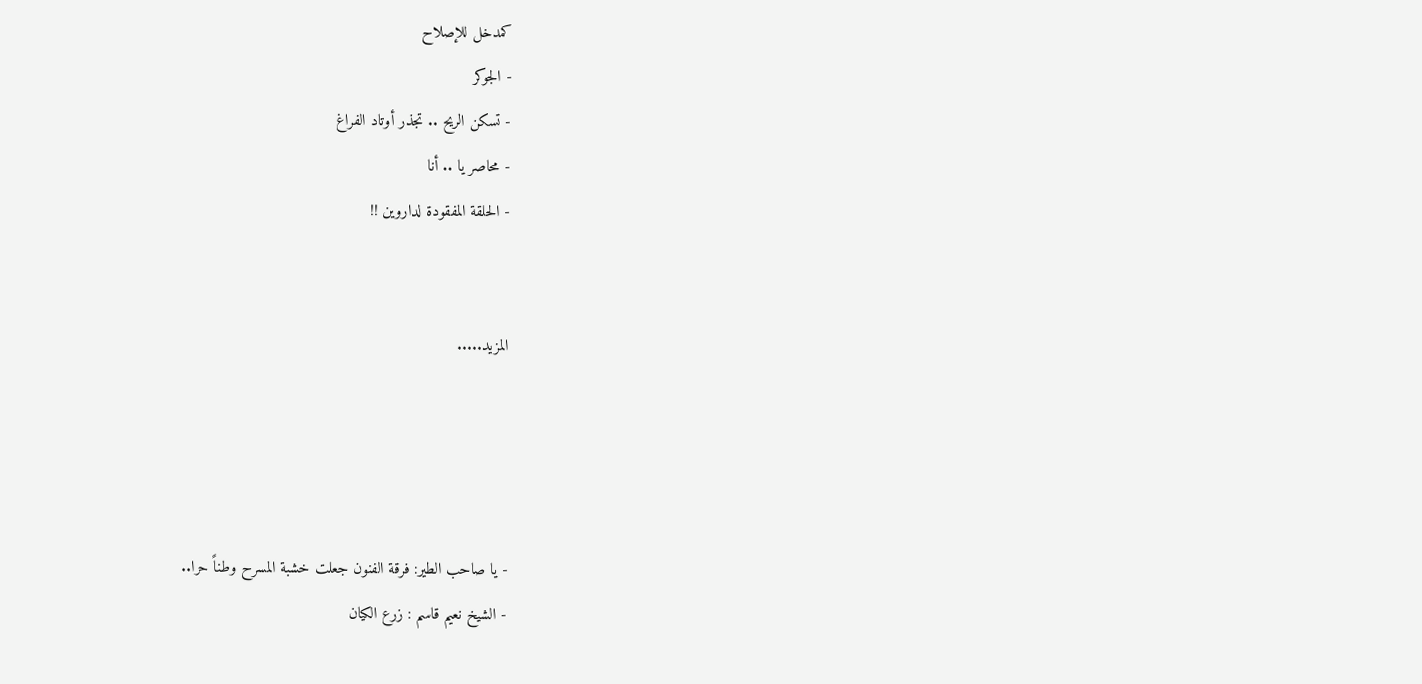كمدخل للإصلاح
- الجوكر
- تسكن الريح .. تجذر أوتاد الفراغ
- محاصر يا .. أنا
- الحلقة المفقودة لداروين !!


المزيد.....




- يا صاحب الطير: فرقة الفنون جعلت خشبة المسرح وطناً حرا..
- الشيخ نعيم قاسم : زرع الكيان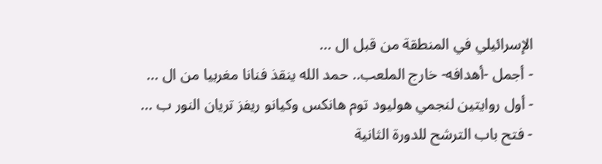الإسرائيلي في المنطقة من قبل ال ...
- أجمل -أهدافه- خارج الملعب.. حمد الله ينقذ فنانا مغربيا من ال ...
- أول روايتين لنجمي هوليود توم هانكس وكيانو ريفز تريان النور ب ...
- فتح باب الترشح للدورة الثانية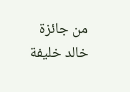من جائزة خالد خليفة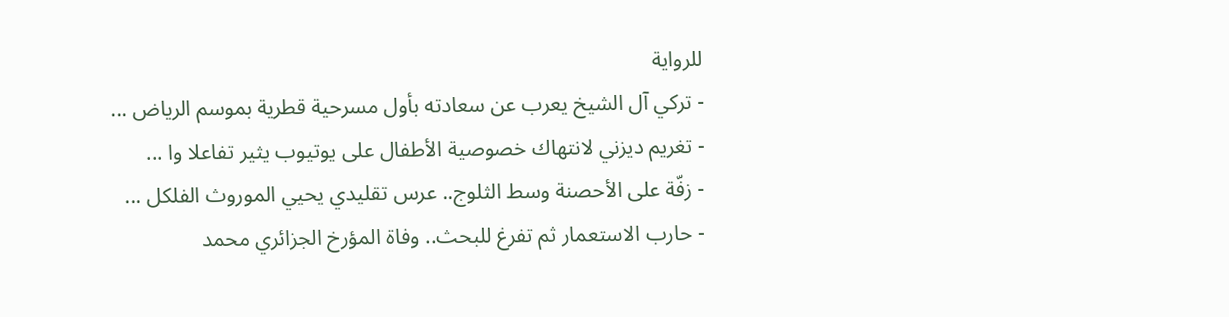للرواية
- تركي آل الشيخ يعرب عن سعادته بأول مسرحية قطرية بموسم الرياض ...
- تغريم ديزني لانتهاك خصوصية الأطفال على يوتيوب يثير تفاعلا وا ...
- زفّة على الأحصنة وسط الثلوج.. عرس تقليدي يحيي الموروث الفلكل ...
- حارب الاستعمار ثم تفرغ للبحث.. وفاة المؤرخ الجزائري محمد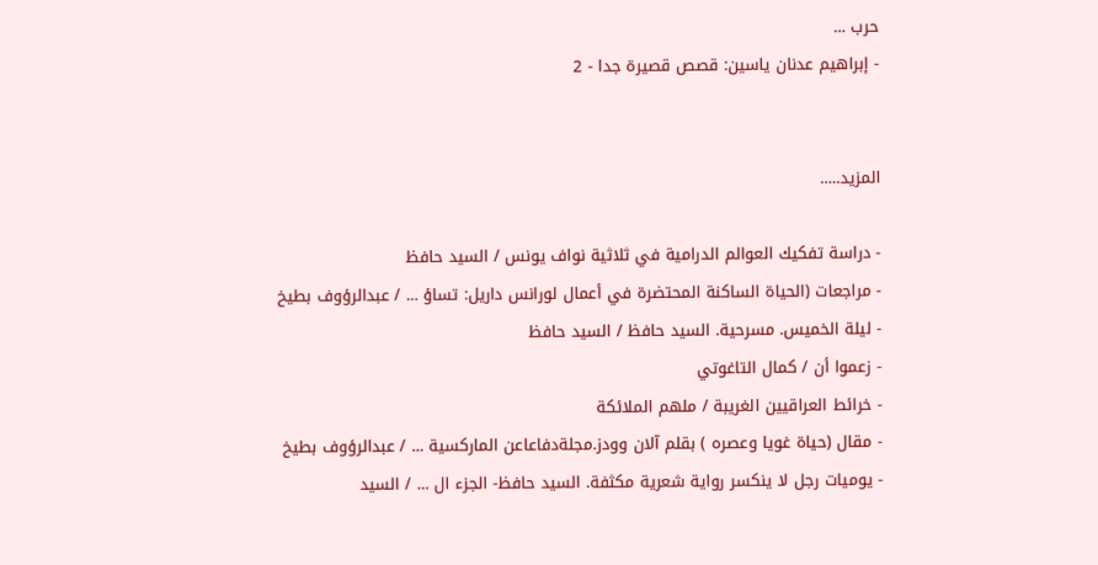حرب ...
- إبراهيم عدنان ياسين: قصص قصيرة جدا - 2


المزيد.....

- دراسة تفكيك العوالم الدرامية في ثلاثية نواف يونس / السيد حافظ
- مراجعات (الحياة الساكنة المحتضرة في أعمال لورانس داريل: تساؤ ... / عبدالرؤوف بطيخ
- ليلة الخميس. مسرحية. السيد حافظ / السيد حافظ
- زعموا أن / كمال التاغوتي
- خرائط العراقيين الغريبة / ملهم الملائكة
- مقال (حياة غويا وعصره ) بقلم آلان وودز.مجلةدفاعاعن الماركسية ... / عبدالرؤوف بطيخ
- يوميات رجل لا ينكسر رواية شعرية مكثفة. السيد حافظ- الجزء ال ... / السيد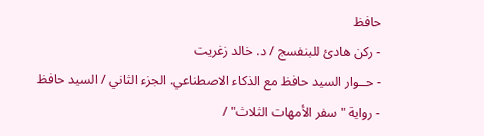حافظ
- ركن هادئ للبنفسج / د. خالد زغريت
- حــوار السيد حافظ مع الذكاء الاصطناعي. الجزء الثاني / السيد حافظ
- رواية "سفر الأمهات الثلاث" /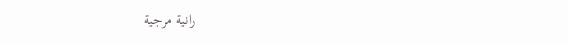رانية مرجية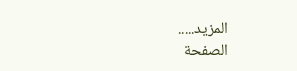المزيد.....
الصفحة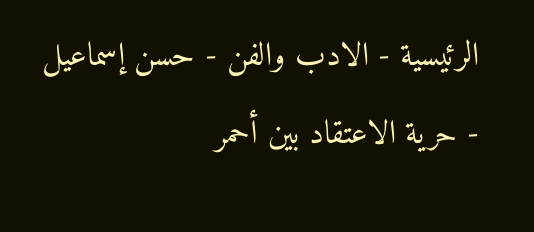الرئيسية - الادب والفن - حسن إسماعيل - حرية الاعتقاد بين أحمر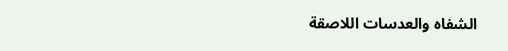الشفاه والعدسات اللاصقة